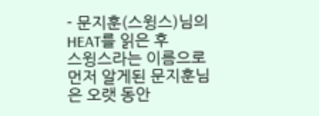- 문지훈(스윙스)님의 HEAT를 읽은 후
스윙스라는 이름으로 먼저 알게된 문지훈님은 오랫 동안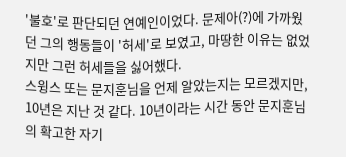'불호'로 판단되던 연예인이었다. 문제아(?)에 가까웠던 그의 행동들이 '허세'로 보였고, 마땅한 이유는 없었지만 그런 허세들을 싫어했다.
스윙스 또는 문지훈님을 언제 알았는지는 모르겠지만, 10년은 지난 것 같다. 10년이라는 시간 동안 문지훈님의 확고한 자기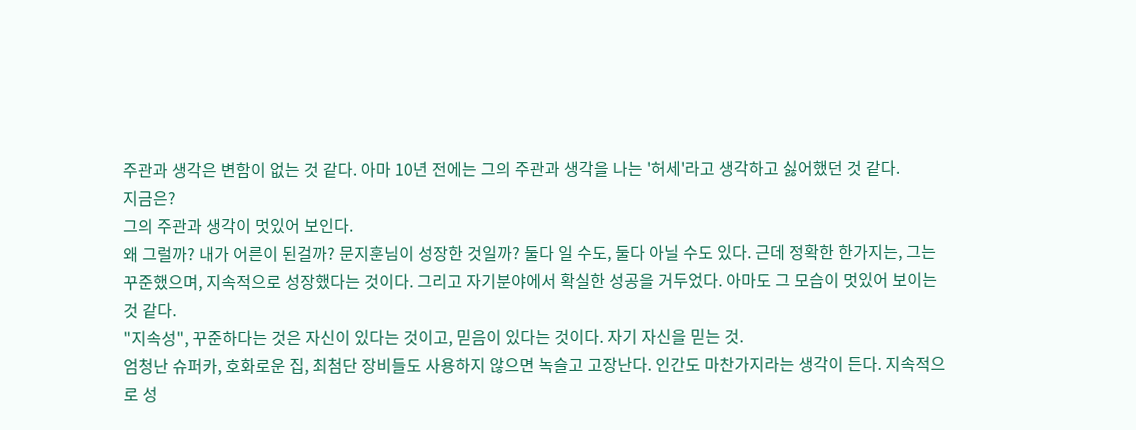주관과 생각은 변함이 없는 것 같다. 아마 10년 전에는 그의 주관과 생각을 나는 '허세'라고 생각하고 싫어했던 것 같다.
지금은?
그의 주관과 생각이 멋있어 보인다.
왜 그럴까? 내가 어른이 된걸까? 문지훈님이 성장한 것일까? 둘다 일 수도, 둘다 아닐 수도 있다. 근데 정확한 한가지는, 그는 꾸준했으며, 지속적으로 성장했다는 것이다. 그리고 자기분야에서 확실한 성공을 거두었다. 아마도 그 모습이 멋있어 보이는 것 같다.
"지속성", 꾸준하다는 것은 자신이 있다는 것이고, 믿음이 있다는 것이다. 자기 자신을 믿는 것.
엄청난 슈퍼카, 호화로운 집, 최첨단 장비들도 사용하지 않으면 녹슬고 고장난다. 인간도 마찬가지라는 생각이 든다. 지속적으로 성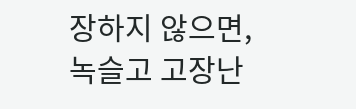장하지 않으면, 녹슬고 고장난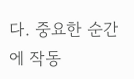다. 중요한 순간에 작동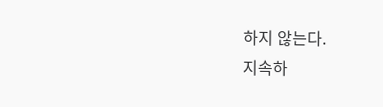하지 않는다.
지속하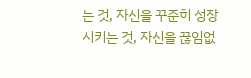는 것, 자신을 꾸준히 성장시키는 것, 자신을 끊임없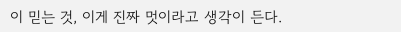이 믿는 것, 이게 진짜 멋이라고 생각이 든다.